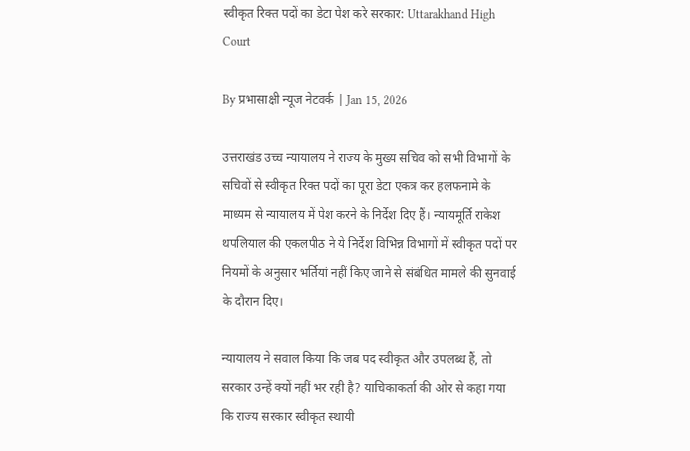स्वीकृत रिक्त पदों का डेटा पेश करे सरकार: Uttarakhand High Court

By प्रभासाक्षी न्यूज नेटवर्क | Jan 15, 2026

उत्तराखंड उच्च न्यायालय ने राज्य के मुख्य सचिव को सभी विभागों के सचिवों से स्वीकृत रिक्त पदों का पूरा डेटा एकत्र कर हलफनामे के माध्यम से न्यायालय में पेश करने के निर्देश दिए हैं। न्यायमूर्ति राकेश थपलियाल की एकलपीठ ने ये निर्देश विभिन्न विभागों में स्वीकृत पदों पर नियमों के अनुसार भर्तियां नहीं किए जाने से संबंधित मामले की सुनवाई के दौरान दिए।

न्यायालय ने सवाल किया कि जब पद स्वीकृत और उपलब्ध हैं, तो सरकार उन्हें क्यों नहीं भर रही है? याचिकाकर्ता की ओर से कहा गया कि राज्य सरकार स्वीकृत स्थायी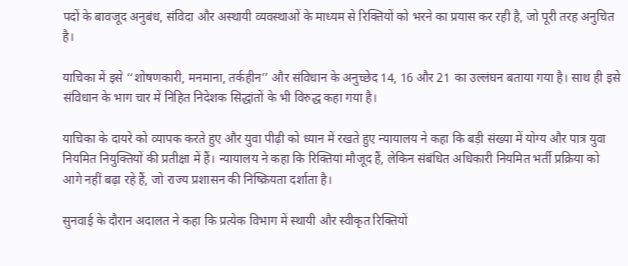पदों के बावजूद अनुबंध, संविदा और अस्थायी व्यवस्थाओं के माध्यम से रिक्तियों को भरने का प्रयास कर रही है, जो पूरी तरह अनुचित है।

याचिका में इसे ‘‘शोषणकारी, मनमाना, तर्कहीन’’ और संविधान के अनुच्छेद 14, 16 और 21 का उल्लंघन बताया गया है। साथ ही इसे संविधान के भाग चार में निहित निदेशक सिद्धांतों के भी विरुद्ध कहा गया है।

याचिका के दायरे को व्यापक करते हुए और युवा पीढ़ी को ध्यान में रखते हुए न्यायालय ने कहा कि बड़ी संख्या में योग्य और पात्र युवा नियमित नियुक्तियों की प्रतीक्षा में हैं। न्यायालय ने कहा कि रिक्तियां मौजूद हैं, लेकिन संबंधित अधिकारी नियमित भर्ती प्रक्रिया को आगे नहीं बढ़ा रहे हैं, जो राज्य प्रशासन की निष्क्रियता दर्शाता है।

सुनवाई के दौरान अदालत ने कहा कि प्रत्येक विभाग में स्थायी और स्वीकृत रिक्तियों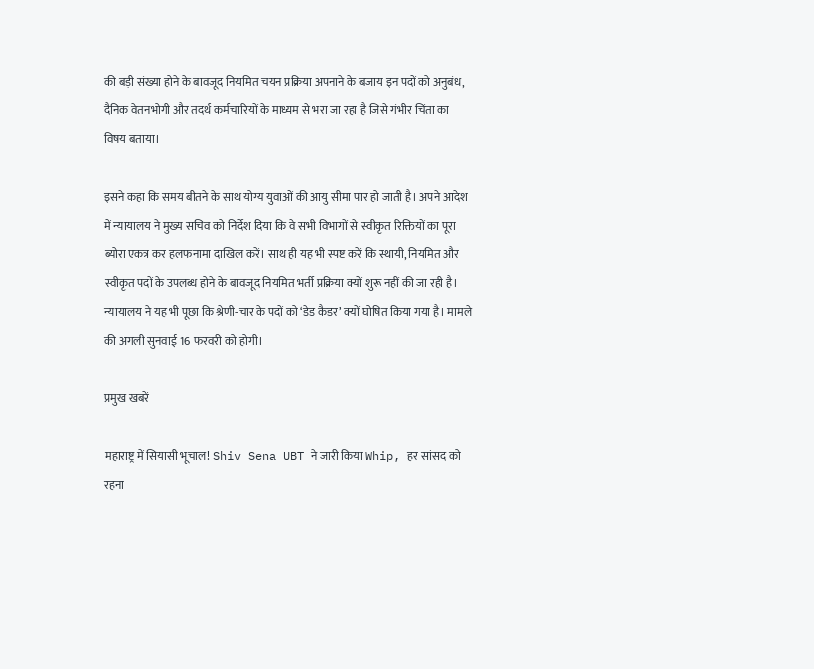की बड़ी संख्या होने के बावजूद नियमित चयन प्रक्रिया अपनाने के बजाय इन पदों को अनुबंध, दैनिक वेतनभोगी और तदर्थ कर्मचारियों के माध्यम से भरा जा रहा है जिसे गंभीर चिंता का विषय बताया।

इसने कहा कि समय बीतने के साथ योग्य युवाओं की आयु सीमा पार हो जाती है। अपने आदेश में न्यायालय ने मुख्य सचिव को निर्देश दिया कि वे सभी विभागों से स्वीकृत रिक्तियों का पूरा ब्योरा एकत्र कर हलफनामा दाखिल करें। साथ ही यह भी स्पष्ट करें कि स्थायी, नियमित और स्वीकृत पदों के उपलब्ध होने के बावजूद नियमित भर्ती प्रक्रिया क्यों शुरू नहीं की जा रही है। न्यायालय ने यह भी पूछा कि श्रेणी-चार के पदों को ‘डेड कैडर’ क्यों घोषित किया गया है। मामले की अगली सुनवाई 16 फरवरी को होगी।

प्रमुख खबरें

महाराष्ट्र में सियासी भूचाल! Shiv Sena UBT ने जारी किया Whip, हर सांसद को रहना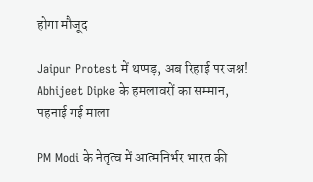होगा मौजूद

Jaipur Protest में थप्पड़, अब रिहाई पर जश्न! Abhijeet Dipke के हमलावरों का सम्मान, पहनाई गई माला

PM Modi के नेतृत्व में आत्मनिर्भर भारत की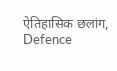ऐतिहासिक छलांग, Defence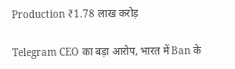Production ₹1.78 लाख करोड़

Telegram CEO का बड़ा आरोप, भारत में Ban के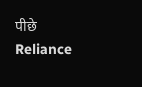पीछे Reliance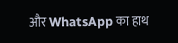और WhatsApp का हाथ